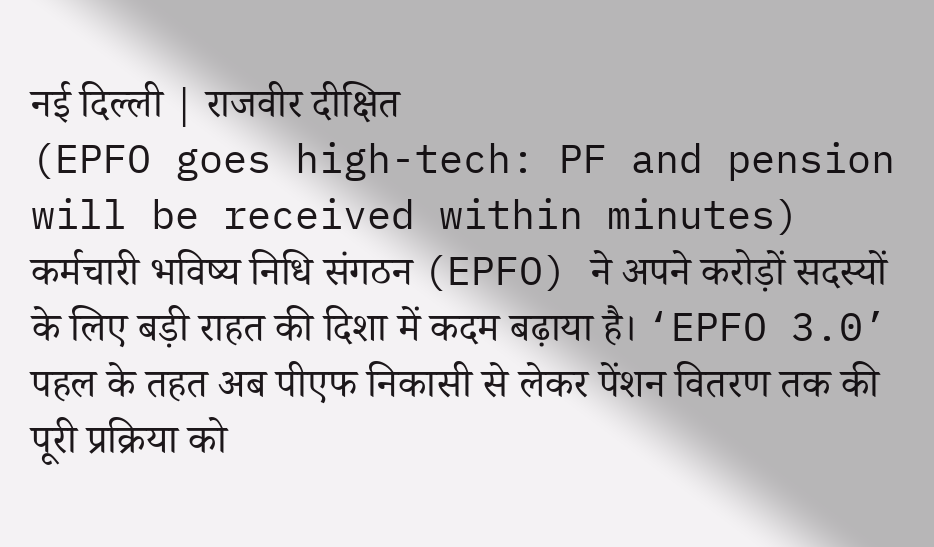नई दिल्ली | राजवीर दीक्षित
(EPFO goes high-tech: PF and pension will be received within minutes) कर्मचारी भविष्य निधि संगठन (EPFO) ने अपने करोड़ों सदस्यों के लिए बड़ी राहत की दिशा में कदम बढ़ाया है। ‘EPFO 3.0’ पहल के तहत अब पीएफ निकासी से लेकर पेंशन वितरण तक की पूरी प्रक्रिया को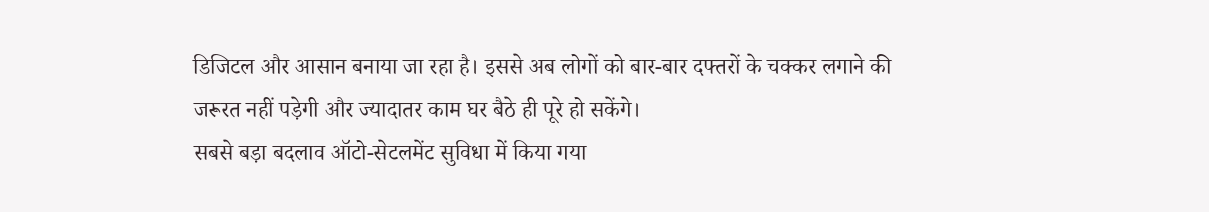डिजिटल और आसान बनाया जा रहा है। इससे अब लोगों को बार-बार दफ्तरों के चक्कर लगाने की जरूरत नहीं पड़ेगी और ज्यादातर काम घर बैठे ही पूरे हो सकेंगे।
सबसे बड़ा बदलाव ऑटो-सेटलमेंट सुविधा में किया गया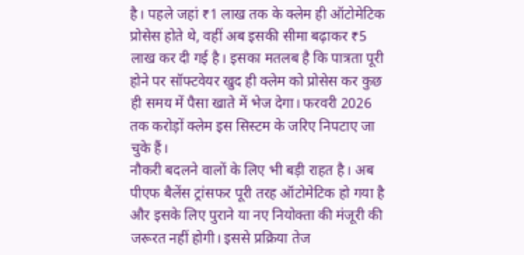है। पहले जहां ₹1 लाख तक के क्लेम ही ऑटोमेटिक प्रोसेस होते थे, वहीं अब इसकी सीमा बढ़ाकर ₹5 लाख कर दी गई है। इसका मतलब है कि पात्रता पूरी होने पर सॉफ्टवेयर खुद ही क्लेम को प्रोसेस कर कुछ ही समय में पैसा खाते में भेज देगा। फरवरी 2026 तक करोड़ों क्लेम इस सिस्टम के जरिए निपटाए जा चुके हैं।
नौकरी बदलने वालों के लिए भी बड़ी राहत है। अब पीएफ बैलेंस ट्रांसफर पूरी तरह ऑटोमेटिक हो गया है और इसके लिए पुराने या नए नियोक्ता की मंजूरी की जरूरत नहीं होगी। इससे प्रक्रिया तेज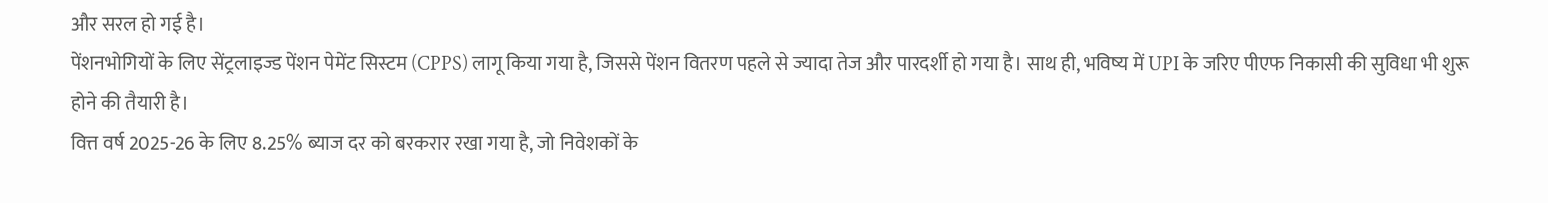और सरल हो गई है।
पेंशनभोगियों के लिए सेंट्रलाइज्ड पेंशन पेमेंट सिस्टम (CPPS) लागू किया गया है, जिससे पेंशन वितरण पहले से ज्यादा तेज और पारदर्शी हो गया है। साथ ही, भविष्य में UPI के जरिए पीएफ निकासी की सुविधा भी शुरू होने की तैयारी है।
वित्त वर्ष 2025-26 के लिए 8.25% ब्याज दर को बरकरार रखा गया है, जो निवेशकों के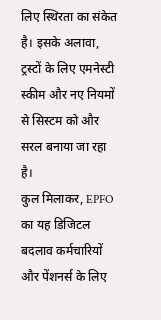लिए स्थिरता का संकेत है। इसके अलावा, ट्रस्टों के लिए एमनेस्टी स्कीम और नए नियमों से सिस्टम को और सरल बनाया जा रहा है।
कुल मिलाकर, EPFO का यह डिजिटल बदलाव कर्मचारियों और पेंशनर्स के लिए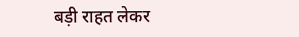बड़ी राहत लेकर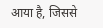आया है, जिससे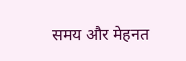समय और मेहनत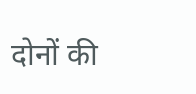दोनों की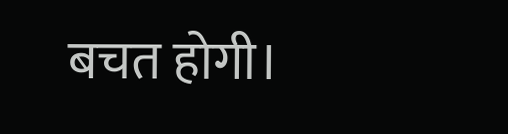बचत होगी।